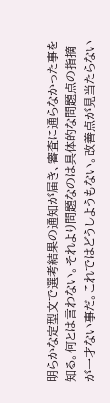明らかな定型文で選考結果の通知が届き、審査に通らなかった事を知る。何とは言わない。それより問題なのは具体的な問題点の指摘が一才ない事だ。これではどうしようもない。改善点が見当たらない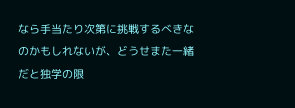なら手当たり次第に挑戦するべきなのかもしれないが、どうせまた一緒だと独学の限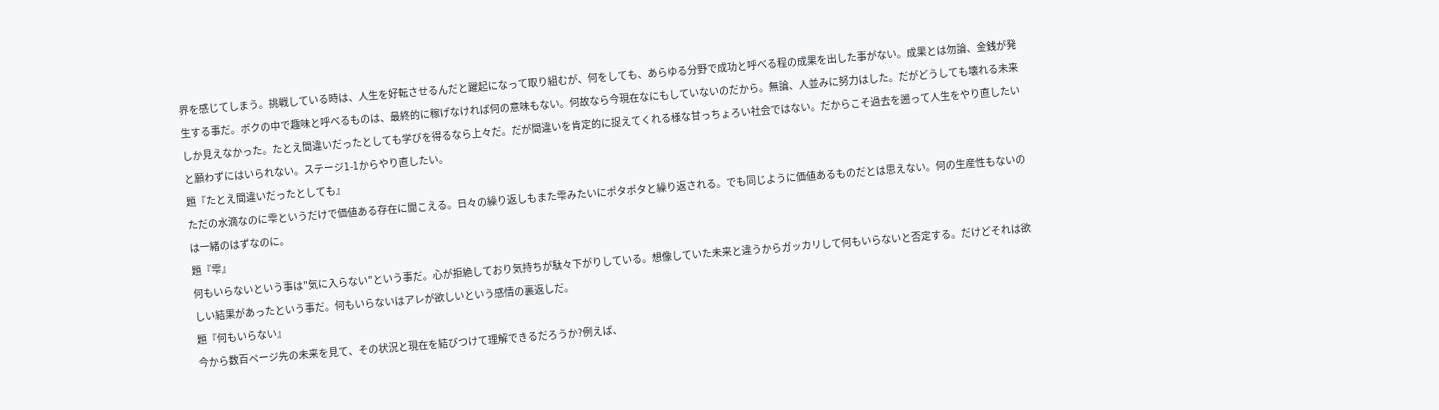界を感じてしまう。挑戦している時は、人生を好転させるんだと躍起になって取り組むが、何をしても、あらゆる分野で成功と呼べる程の成果を出した事がない。成果とは勿論、金銭が発生する事だ。ボクの中で趣味と呼べるものは、最終的に稼げなければ何の意味もない。何故なら今現在なにもしていないのだから。無論、人並みに努力はした。だがどうしても壊れる未来しか見えなかった。たとえ間違いだったとしても学びを得るなら上々だ。だが間違いを肯定的に捉えてくれる様な甘っちょろい社会ではない。だからこそ過去を遡って人生をやり直したいと願わずにはいられない。ステージ1-1からやり直したい。
題『たとえ間違いだったとしても』
ただの水滴なのに雫というだけで価値ある存在に聞こえる。日々の繰り返しもまた雫みたいにポタポタと繰り返される。でも同じように価値あるものだとは思えない。何の生産性もないのは一緒のはずなのに。
題『雫』
何もいらないという事は"気に入らない"という事だ。心が拒絶しており気持ちが駄々下がりしている。想像していた未来と違うからガッカリして何もいらないと否定する。だけどそれは欲しい結果があったという事だ。何もいらないはアレが欲しいという感情の裏返しだ。
題『何もいらない』
今から数百ページ先の未来を見て、その状況と現在を結びつけて理解できるだろうか?例えば、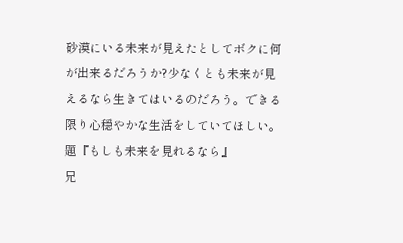砂漠にいる未来が見えたとしてボクに何が出来るだろうか?少なくとも未来が見えるなら生きてはいるのだろう。できる限り心穏やかな生活をしていてほしい。
題『もしも未来を見れるなら』
兄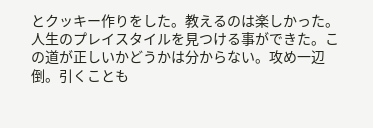とクッキー作りをした。教えるのは楽しかった。人生のプレイスタイルを見つける事ができた。この道が正しいかどうかは分からない。攻め一辺倒。引くことも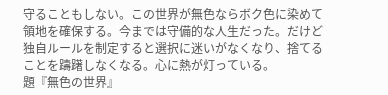守ることもしない。この世界が無色ならボク色に染めて領地を確保する。今までは守備的な人生だった。だけど独自ルールを制定すると選択に迷いがなくなり、捨てることを躊躇しなくなる。心に熱が灯っている。
題『無色の世界』